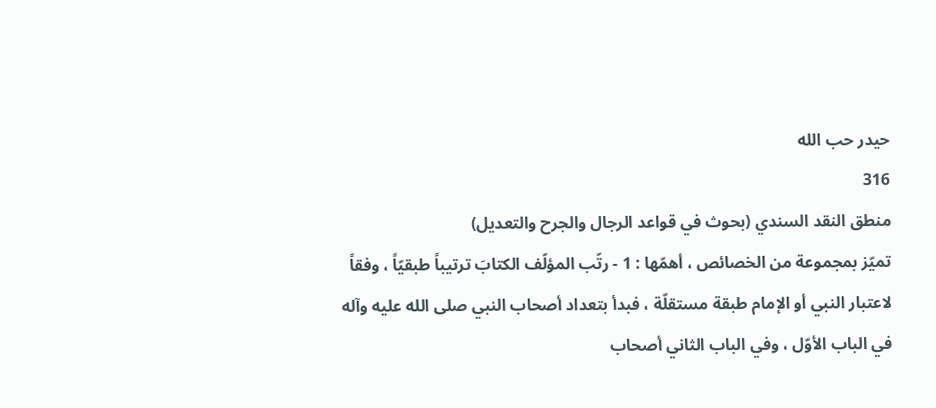حيدر حب الله
316
منطق النقد السندي (بحوث في قواعد الرجال والجرح والتعديل)
تميّز بمجموعة من الخصائص ، أهمّها : 1 - رتّب المؤلّف الكتابَ ترتيباً طبقيّاً ، وفقاً لاعتبار النبي أو الإمام طبقة مستقلّة ، فبدأ بتعداد أصحاب النبي صلى الله عليه وآله في الباب الأوّل ، وفي الباب الثاني أصحاب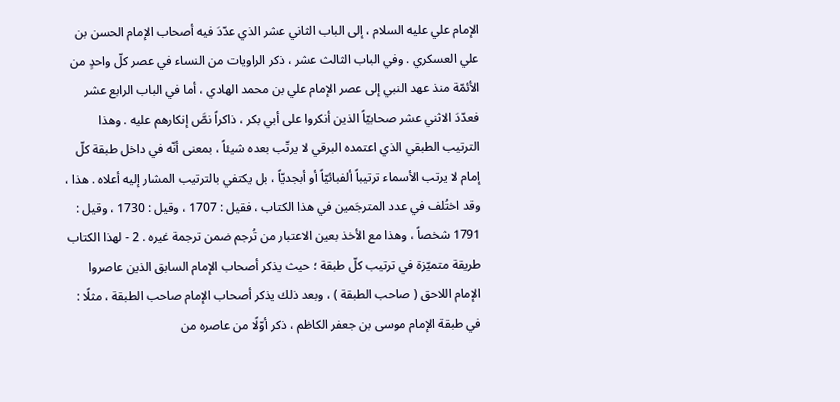الإمام علي عليه السلام ، إلى الباب الثاني عشر الذي عدّدَ فيه أصحاب الإمام الحسن بن علي العسكري . وفي الباب الثالث عشر ، ذكر الراويات من النساء في عصر كلّ واحدٍ من الأئمّة منذ عهد النبي إلى عصر الإمام علي بن محمد الهادي ، أما في الباب الرابع عشر فعدّدَ الاثني عشر صحابيّاً الذين أنكروا على أبي بكر ، ذاكراً نصَّ إنكارهم عليه . وهذا الترتيب الطبقي الذي اعتمده البرقي لا يرتّب بعده شيئاً ، بمعنى أنّه في داخل طبقة كلّ إمام لا يرتب الأسماء ترتيباً ألفبائيّاً أو أبجديّاً ، بل يكتفي بالترتيب المشار إليه أعلاه . هذا ، وقد اختُلف في عدد المترجَمين في هذا الكتاب ، فقيل : 1707 ، وقيل : 1730 ، وقيل : 1791 شخصاً ، وهذا مع الأخذ بعين الاعتبار من تُرجم ضمن ترجمة غيره . 2 - لهذا الكتاب طريقة متميّزة في ترتيب كلّ طبقة ؛ حيث يذكر أصحاب الإمام السابق الذين عاصروا الإمام اللاحق ( صاحب الطبقة ) ، وبعد ذلك يذكر أصحاب الإمام صاحب الطبقة ، مثلًا : في طبقة الإمام موسى بن جعفر الكاظم ، ذكر أوّلًا من عاصره من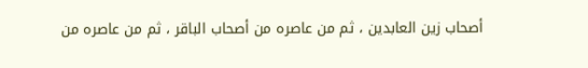أصحاب زين العابدين ، ثم من عاصره من أصحاب الباقر ، ثم من عاصره من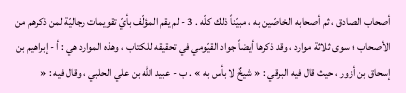أصحاب الصادق ، ثم أصحابه الخاصّين به ، مبيّناً ذلك كلّه . 3 - لم يقم المؤلّف بأيّ تقويمات رجاليّة لمن ذكرهم من الأصحاب ؛ سوى ثلاثة موارد ، وقد ذكرها أيضاً جواد القيّومي في تحقيقه للكتاب ، وهذه الموارد هي : أ - إبراهيم بن إسحاق بن أزور ، حيث قال فيه البرقي : « شيخٌ لا بأس به » . ب - عبيد الله بن علي الحلبي ، وقال فيه : «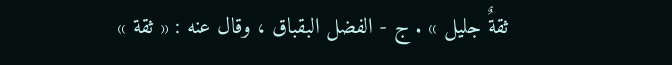ثقةٌ جليل » . ج - الفضل البقباق ، وقال عنه : « ثقة »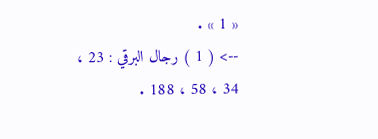« 1 » .
--> ( 1 ) رجال البرقي : 23 ، 34 ، 58 ، 188 .